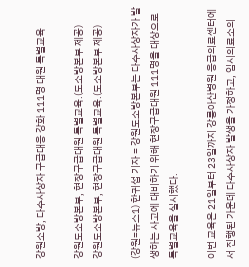강원소방, 다수사상자 구급대응 강화 111명 대원 특별교육

강원도소방본부, 현장구급대원 특별교육.(도소방본부 제공)
강원도소방본부, 현장구급대원 특별교육.(도소방본부 제공)

(강원=뉴스1) 한귀섭 기자 = 강원도소방본부는 다수사상자가 발생하는 사고에 대비하기 위해 현장구급대원 111명을 대상으로 특별교육을 실시했다.

이번 교육은 21일부터 23일까지 강릉아산병원 응급의료센터에서 진행된 가운데 다수사상자 발생을 가정하고, 임시의료소의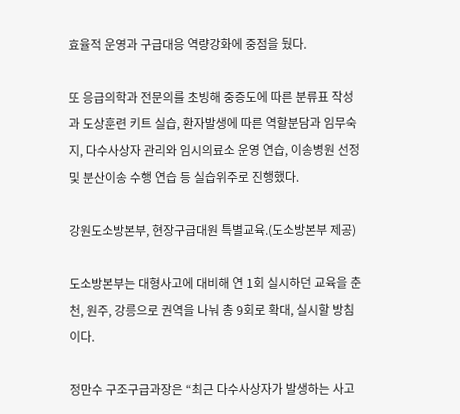효율적 운영과 구급대응 역량강화에 중점을 뒀다.

또 응급의학과 전문의를 초빙해 중증도에 따른 분류표 작성과 도상훈련 키트 실습, 환자발생에 따른 역할분담과 임무숙지, 다수사상자 관리와 임시의료소 운영 연습, 이송병원 선정 및 분산이송 수행 연습 등 실습위주로 진행했다.

강원도소방본부, 현장구급대원 특별교육.(도소방본부 제공)

도소방본부는 대형사고에 대비해 연 1회 실시하던 교육을 춘천, 원주, 강릉으로 권역을 나눠 총 9회로 확대, 실시할 방침이다.

정만수 구조구급과장은 “최근 다수사상자가 발생하는 사고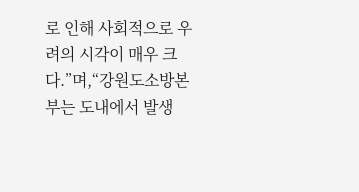로 인해 사회적으로 우려의 시각이 매우 크다.”며,“강원도소방본부는 도내에서 발생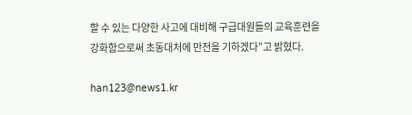할 수 있는 다양한 사고에 대비해 구급대원들의 교육훈련을 강화함으로써 초동대처에 만전을 기하겠다”고 밝혔다.

han123@news1.kr